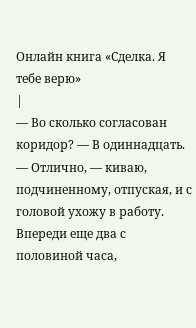Онлайн книга «Сделка. Я тебе верю»
|
— Во сколько согласован коридор? — В одиннадцать. — Отлично, — киваю, подчиненному, отпуская, и с головой ухожу в работу. Впереди еще два с половиной часа,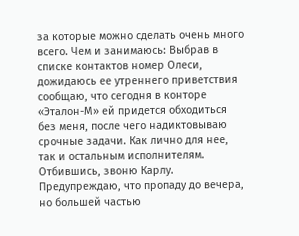за которые можно сделать очень много всего. Чем и занимаюсь: Выбрав в списке контактов номер Олеси, дожидаюсь ее утреннего приветствия сообщаю, что сегодня в конторе «Эталон-М» ей придется обходиться без меня, после чего надиктовываю срочные задачи. Как лично для нее, так и остальным исполнителям. Отбившись, звоню Карлу. Предупреждаю, что пропаду до вечера, но большей частью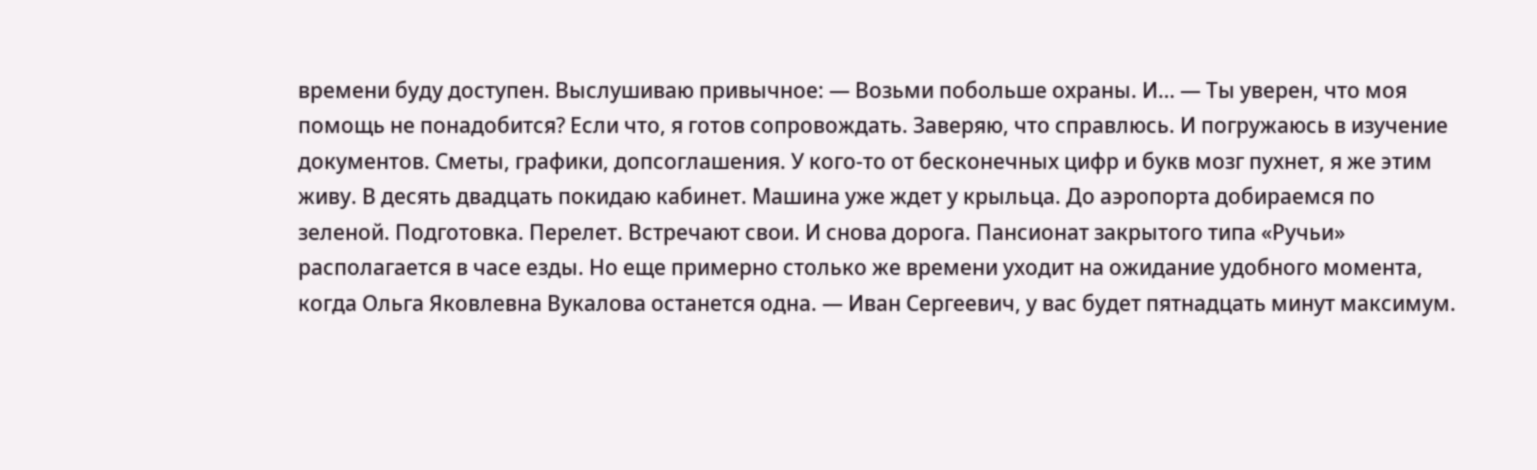времени буду доступен. Выслушиваю привычное: — Возьми побольше охраны. И… — Ты уверен, что моя помощь не понадобится? Если что, я готов сопровождать. Заверяю, что справлюсь. И погружаюсь в изучение документов. Сметы, графики, допсоглашения. У кого-то от бесконечных цифр и букв мозг пухнет, я же этим живу. В десять двадцать покидаю кабинет. Машина уже ждет у крыльца. До аэропорта добираемся по зеленой. Подготовка. Перелет. Встречают свои. И снова дорога. Пансионат закрытого типа «Ручьи» располагается в часе езды. Но еще примерно столько же времени уходит на ожидание удобного момента, когда Ольга Яковлевна Вукалова останется одна. — Иван Сергеевич, у вас будет пятнадцать минут максимум.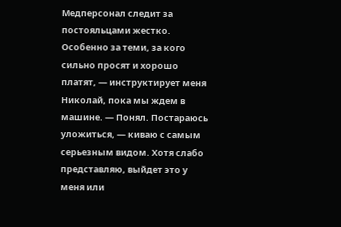Медперсонал следит за постояльцами жестко. Особенно за теми, за кого сильно просят и хорошо платят, — инструктирует меня Николай, пока мы ждем в машине. — Понял. Постараюсь уложиться, — киваю с самым серьезным видом. Хотя слабо представляю, выйдет это у меня или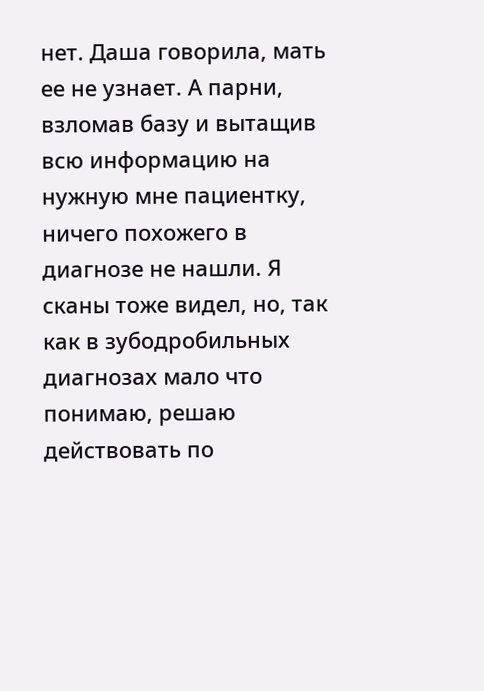нет. Даша говорила, мать ее не узнает. А парни, взломав базу и вытащив всю информацию на нужную мне пациентку, ничего похожего в диагнозе не нашли. Я сканы тоже видел, но, так как в зубодробильных диагнозах мало что понимаю, решаю действовать по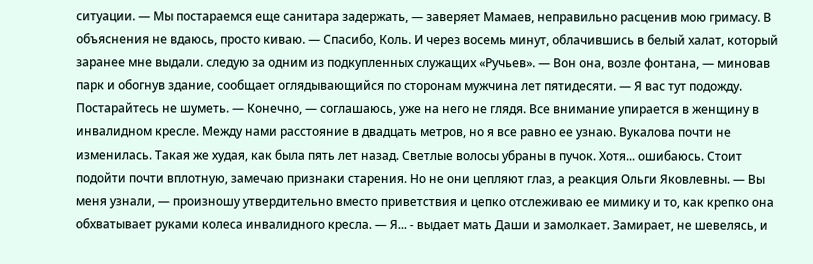ситуации. — Мы постараемся еще санитара задержать, — заверяет Мамаев, неправильно расценив мою гримасу. В объяснения не вдаюсь, просто киваю. — Спасибо, Коль. И через восемь минут, облачившись в белый халат, который заранее мне выдали. следую за одним из подкупленных служащих «Ручьев». — Вон она, возле фонтана, — миновав парк и обогнув здание, сообщает оглядывающийся по сторонам мужчина лет пятидесяти. — Я вас тут подожду. Постарайтесь не шуметь. — Конечно, — соглашаюсь, уже на него не глядя. Все внимание упирается в женщину в инвалидном кресле. Между нами расстояние в двадцать метров, но я все равно ее узнаю. Вукалова почти не изменилась. Такая же худая, как была пять лет назад. Светлые волосы убраны в пучок. Хотя... ошибаюсь. Стоит подойти почти вплотную, замечаю признаки старения. Но не они цепляют глаз, а реакция Ольги Яковлевны. — Вы меня узнали, — произношу утвердительно вместо приветствия и цепко отслеживаю ее мимику и то, как крепко она обхватывает руками колеса инвалидного кресла. — Я... - выдает мать Даши и замолкает. Замирает, не шевелясь, и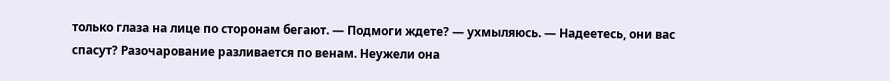только глаза на лице по сторонам бегают. — Подмоги ждете? — ухмыляюсь. — Надеетесь, они вас спасут? Разочарование разливается по венам. Неужели она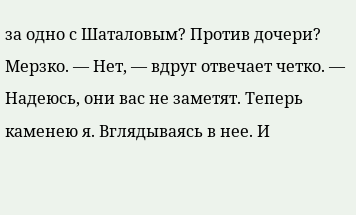за одно с Шаталовым? Против дочери? Мерзко. — Нет, — вдруг отвечает четко. — Надеюсь, они вас не заметят. Теперь каменею я. Вглядываясь в нее. И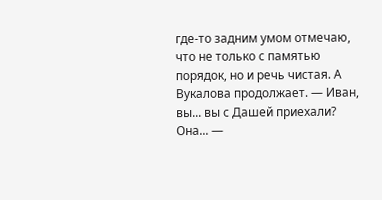где-то задним умом отмечаю, что не только с памятью порядок, но и речь чистая. А Вукалова продолжает. — Иван, вы... вы с Дашей приехали? Она... —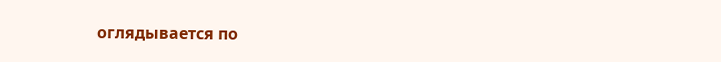оглядывается по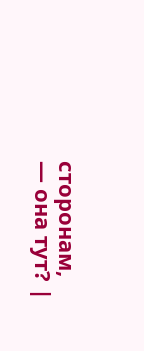сторонам, — она тут? |